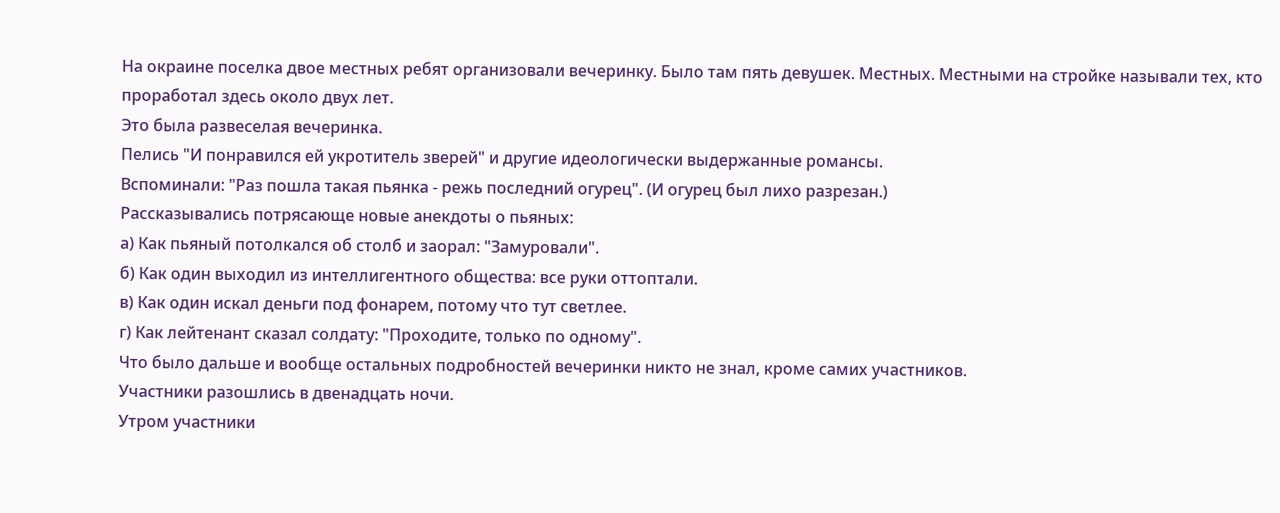На окраине поселка двое местных ребят организовали вечеринку. Было там пять девушек. Местных. Местными на стройке называли тех, кто проработал здесь около двух лет.
Это была развеселая вечеринка.
Пелись "И понравился ей укротитель зверей" и другие идеологически выдержанные романсы.
Вспоминали: "Раз пошла такая пьянка - режь последний огурец". (И огурец был лихо разрезан.)
Рассказывались потрясающе новые анекдоты о пьяных:
а) Как пьяный потолкался об столб и заорал: "Замуровали".
б) Как один выходил из интеллигентного общества: все руки оттоптали.
в) Как один искал деньги под фонарем, потому что тут светлее.
г) Как лейтенант сказал солдату: "Проходите, только по одному".
Что было дальше и вообще остальных подробностей вечеринки никто не знал, кроме самих участников.
Участники разошлись в двенадцать ночи.
Утром участники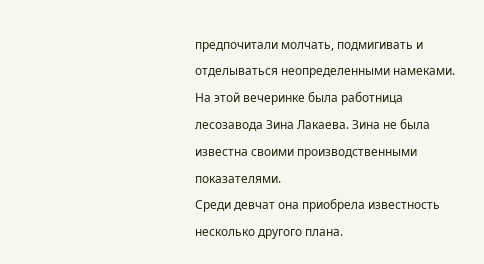предпочитали молчать, подмигивать и отделываться неопределенными намеками.
На этой вечеринке была работница лесозавода Зина Лакаева. Зина не была известна своими производственными показателями.
Среди девчат она приобрела известность несколько другого плана.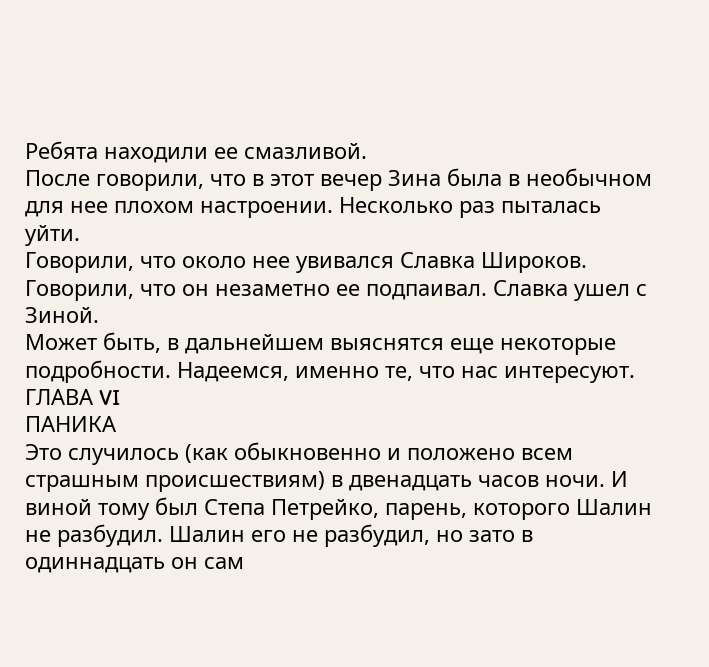Ребята находили ее смазливой.
После говорили, что в этот вечер Зина была в необычном для нее плохом настроении. Несколько раз пыталась уйти.
Говорили, что около нее увивался Славка Широков.
Говорили, что он незаметно ее подпаивал. Славка ушел с Зиной.
Может быть, в дальнейшем выяснятся еще некоторые подробности. Надеемся, именно те, что нас интересуют.
ГЛАВА VI
ПАНИКА
Это случилось (как обыкновенно и положено всем страшным происшествиям) в двенадцать часов ночи. И виной тому был Степа Петрейко, парень, которого Шалин не разбудил. Шалин его не разбудил, но зато в одиннадцать он сам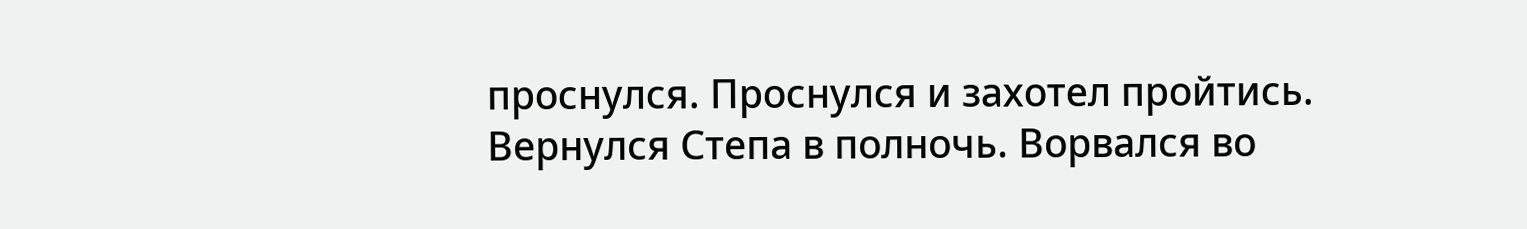проснулся. Проснулся и захотел пройтись.
Вернулся Степа в полночь. Ворвался во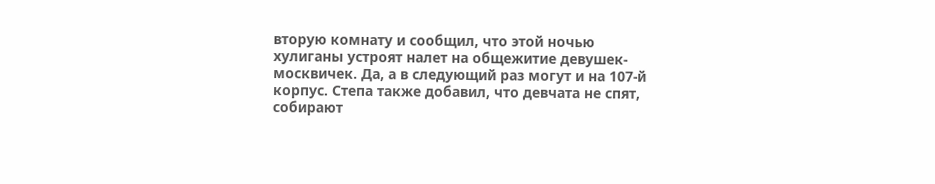вторую комнату и сообщил, что этой ночью хулиганы устроят налет на общежитие девушек-москвичек. Да, а в следующий раз могут и на 107-й корпус. Степа также добавил, что девчата не спят, собирают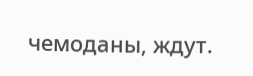чемоданы, ждут.